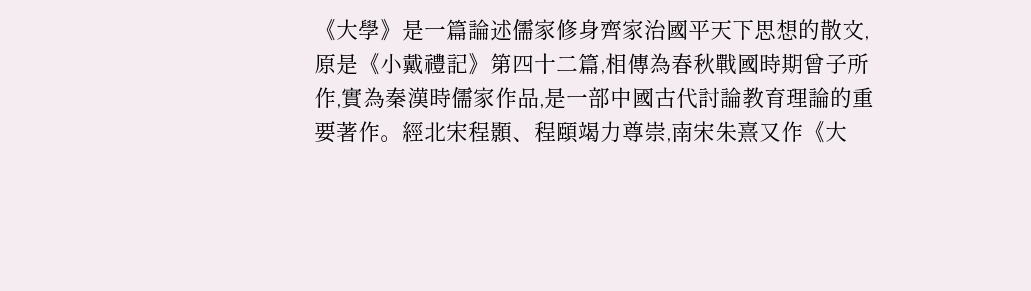《大學》是一篇論述儒家修身齊家治國平天下思想的散文,原是《小戴禮記》第四十二篇,相傳為春秋戰國時期曾子所作,實為秦漢時儒家作品,是一部中國古代討論教育理論的重要著作。經北宋程顥、程頤竭力尊崇,南宋朱熹又作《大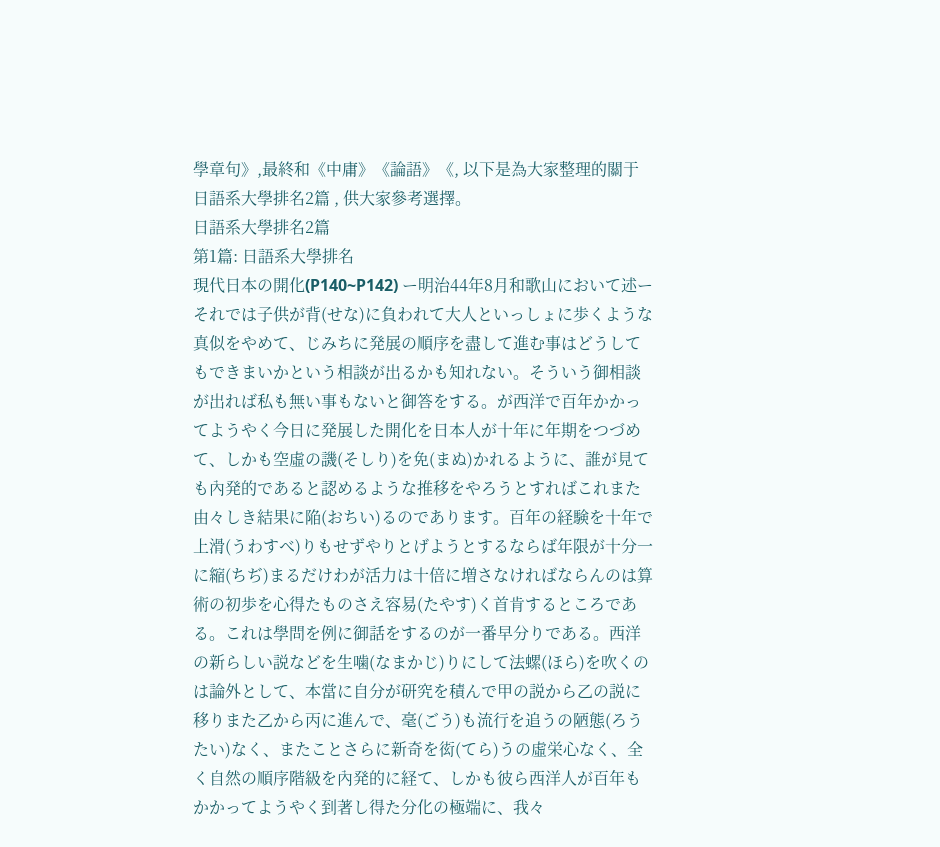學章句》,最終和《中庸》《論語》《, 以下是為大家整理的關于日語系大學排名2篇 , 供大家參考選擇。
日語系大學排名2篇
第1篇: 日語系大學排名
現代日本の開化(P140~P142) ー明治44年8月和歌山において述ー
それでは子供が背(せな)に負われて大人といっしょに歩くような真似をやめて、じみちに発展の順序を盡して進む事はどうしてもできまいかという相談が出るかも知れない。そういう御相談が出れば私も無い事もないと御答をする。が西洋で百年かかってようやく今日に発展した開化を日本人が十年に年期をつづめて、しかも空虛の譏(そしり)を免(まぬ)かれるように、誰が見ても內発的であると認めるような推移をやろうとすればこれまた由々しき結果に陥(おちい)るのであります。百年の経験を十年で上滑(うわすべ)りもせずやりとげようとするならば年限が十分一に縮(ちぢ)まるだけわが活力は十倍に増さなければならんのは算術の初歩を心得たものさえ容易(たやす)く首肯するところである。これは學問を例に御話をするのが一番早分りである。西洋の新らしい説などを生噛(なまかじ)りにして法螺(ほら)を吹くのは論外として、本當に自分が研究を積んで甲の説から乙の説に移りまた乙から丙に進んで、毫(ごう)も流行を追うの陋態(ろうたい)なく、またことさらに新奇を衒(てら)うの虛栄心なく、全く自然の順序階級を內発的に経て、しかも彼ら西洋人が百年もかかってようやく到著し得た分化の極端に、我々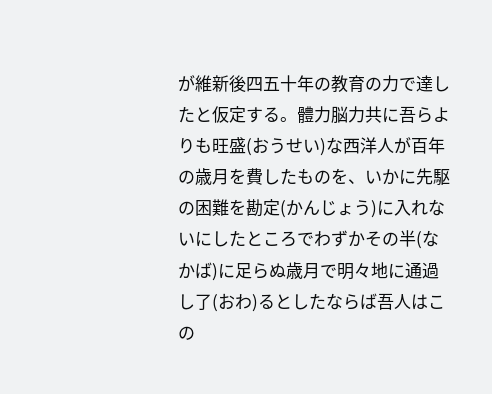が維新後四五十年の教育の力で達したと仮定する。體力脳力共に吾らよりも旺盛(おうせい)な西洋人が百年の歳月を費したものを、いかに先駆の困難を勘定(かんじょう)に入れないにしたところでわずかその半(なかば)に足らぬ歳月で明々地に通過し了(おわ)るとしたならば吾人はこの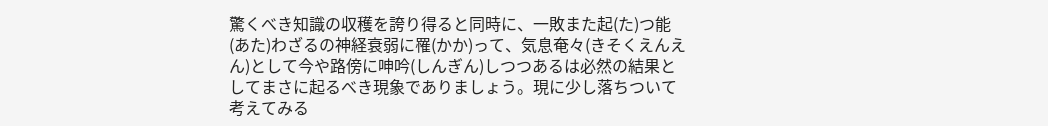驚くべき知識の収穫を誇り得ると同時に、一敗また起(た)つ能(あた)わざるの神経衰弱に罹(かか)って、気息奄々(きそくえんえん)として今や路傍に呻吟(しんぎん)しつつあるは必然の結果としてまさに起るべき現象でありましょう。現に少し落ちついて考えてみる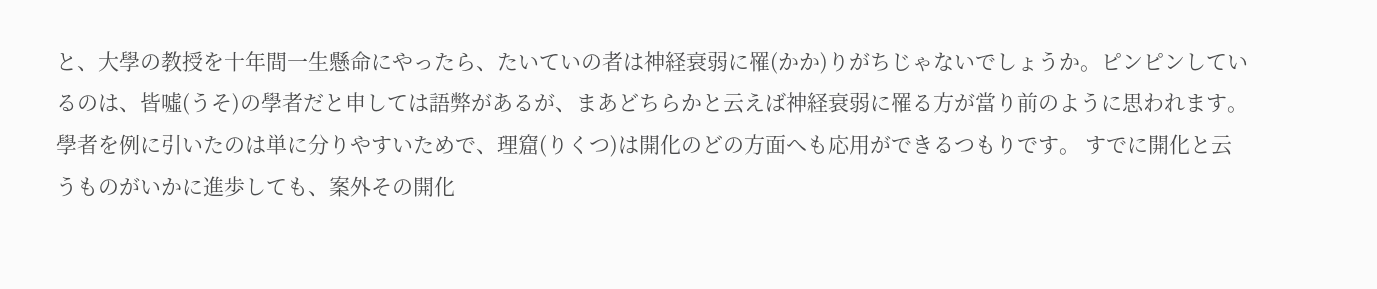と、大學の教授を十年間一生懸命にやったら、たいていの者は神経衰弱に罹(かか)りがちじゃないでしょうか。ピンピンしているのは、皆噓(うそ)の學者だと申しては語弊があるが、まあどちらかと云えば神経衰弱に罹る方が當り前のように思われます。學者を例に引いたのは単に分りやすいためで、理窟(りくつ)は開化のどの方面へも応用ができるつもりです。 すでに開化と云うものがいかに進歩しても、案外その開化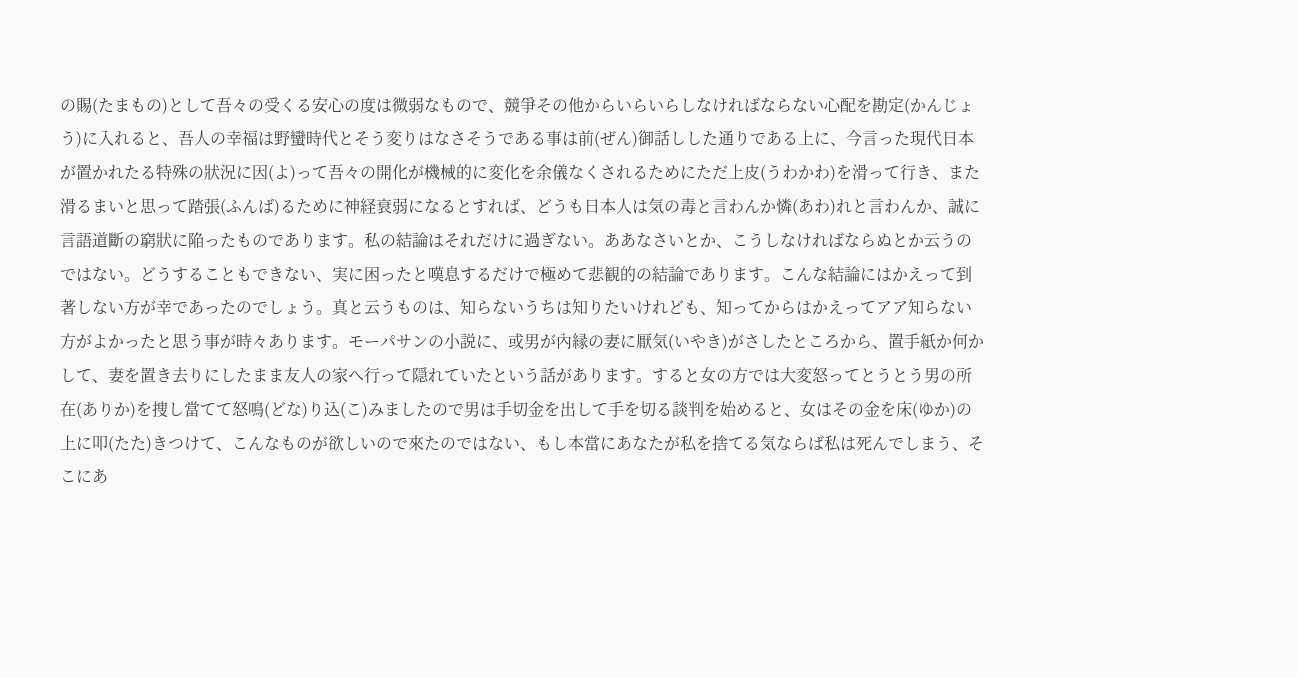の賜(たまもの)として吾々の受くる安心の度は微弱なもので、競爭その他からいらいらしなければならない心配を勘定(かんじょう)に入れると、吾人の幸福は野蠻時代とそう変りはなさそうである事は前(ぜん)御話しした通りである上に、今言った現代日本が置かれたる特殊の狀況に因(よ)って吾々の開化が機械的に変化を余儀なくされるためにただ上皮(うわかわ)を滑って行き、また滑るまいと思って踏張(ふんば)るために神経衰弱になるとすれば、どうも日本人は気の毒と言わんか憐(あわ)れと言わんか、誠に言語道斷の窮狀に陥ったものであります。私の結論はそれだけに過ぎない。ああなさいとか、こうしなければならぬとか云うのではない。どうすることもできない、実に困ったと嘆息するだけで極めて悲観的の結論であります。こんな結論にはかえって到著しない方が幸であったのでしょう。真と云うものは、知らないうちは知りたいけれども、知ってからはかえってアア知らない方がよかったと思う事が時々あります。モーパサンの小説に、或男が內縁の妻に厭気(いやき)がさしたところから、置手紙か何かして、妻を置き去りにしたまま友人の家へ行って隠れていたという話があります。すると女の方では大変怒ってとうとう男の所在(ありか)を捜し當てて怒鳴(どな)り込(こ)みましたので男は手切金を出して手を切る談判を始めると、女はその金を床(ゆか)の上に叩(たた)きつけて、こんなものが欲しいので來たのではない、もし本當にあなたが私を捨てる気ならば私は死んでしまう、そこにあ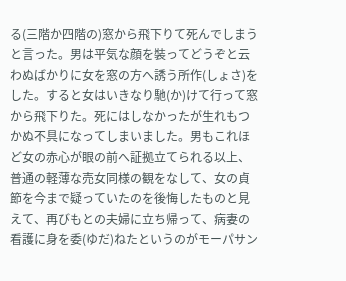る(三階か四階の)窓から飛下りて死んでしまうと言った。男は平気な顔を裝ってどうぞと云わぬばかりに女を窓の方へ誘う所作(しょさ)をした。すると女はいきなり馳(か)けて行って窓から飛下りた。死にはしなかったが生れもつかぬ不具になってしまいました。男もこれほど女の赤心が眼の前へ証拠立てられる以上、普通の軽薄な売女同様の観をなして、女の貞節を今まで疑っていたのを後悔したものと見えて、再びもとの夫婦に立ち帰って、病妻の看護に身を委(ゆだ)ねたというのがモーパサン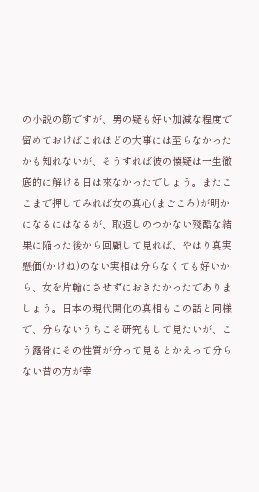の小説の筋ですが、男の疑も好い加減な程度で留めておけばこれほどの大事には至らなかったかも知れないが、そうすれば彼の懐疑は一生徹底的に解ける日は來なかったでしょう。またここまで押してみれば女の真心(まごころ)が明かになるにはなるが、取返しのつかない殘酷な結果に陥った後から回顧して見れば、やはり真実懸価(かけね)のない実相は分らなくても好いから、女を片輪にさせずにおきたかったでありましょう。日本の現代開化の真相もこの話と同様で、分らないうちこそ研究もして見たいが、こう露骨にその性質が分って見るとかえって分らない昔の方が幸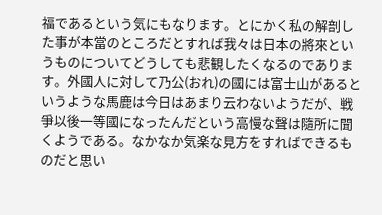福であるという気にもなります。とにかく私の解剖した事が本當のところだとすれば我々は日本の將來というものについてどうしても悲観したくなるのであります。外國人に対して乃公(おれ)の國には富士山があるというような馬鹿は今日はあまり云わないようだが、戦爭以後一等國になったんだという高慢な聲は隨所に聞くようである。なかなか気楽な見方をすればできるものだと思い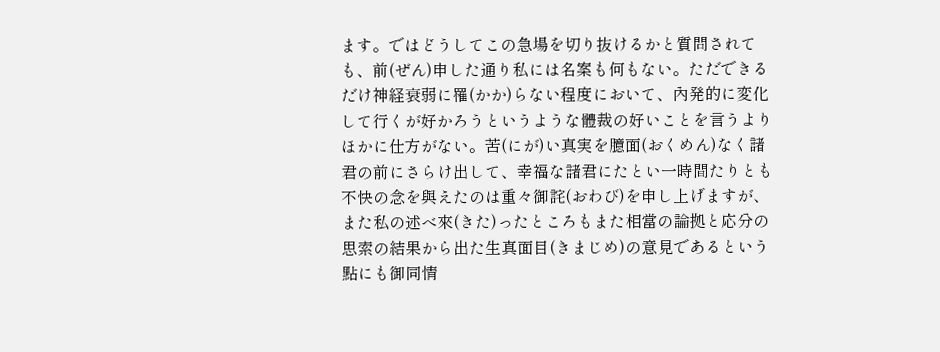ます。ではどうしてこの急場を切り抜けるかと質問されても、前(ぜん)申した通り私には名案も何もない。ただできるだけ神経衰弱に罹(かか)らない程度において、內発的に変化して行くが好かろうというような體裁の好いことを言うよりほかに仕方がない。苦(にが)い真実を臆面(おくめん)なく諸君の前にさらけ出して、幸福な諸君にたとい一時間たりとも不快の念を與えたのは重々御詫(おわび)を申し上げますが、また私の述べ來(きた)ったところもまた相當の論拠と応分の思索の結果から出た生真面目(きまじめ)の意見であるという點にも御同情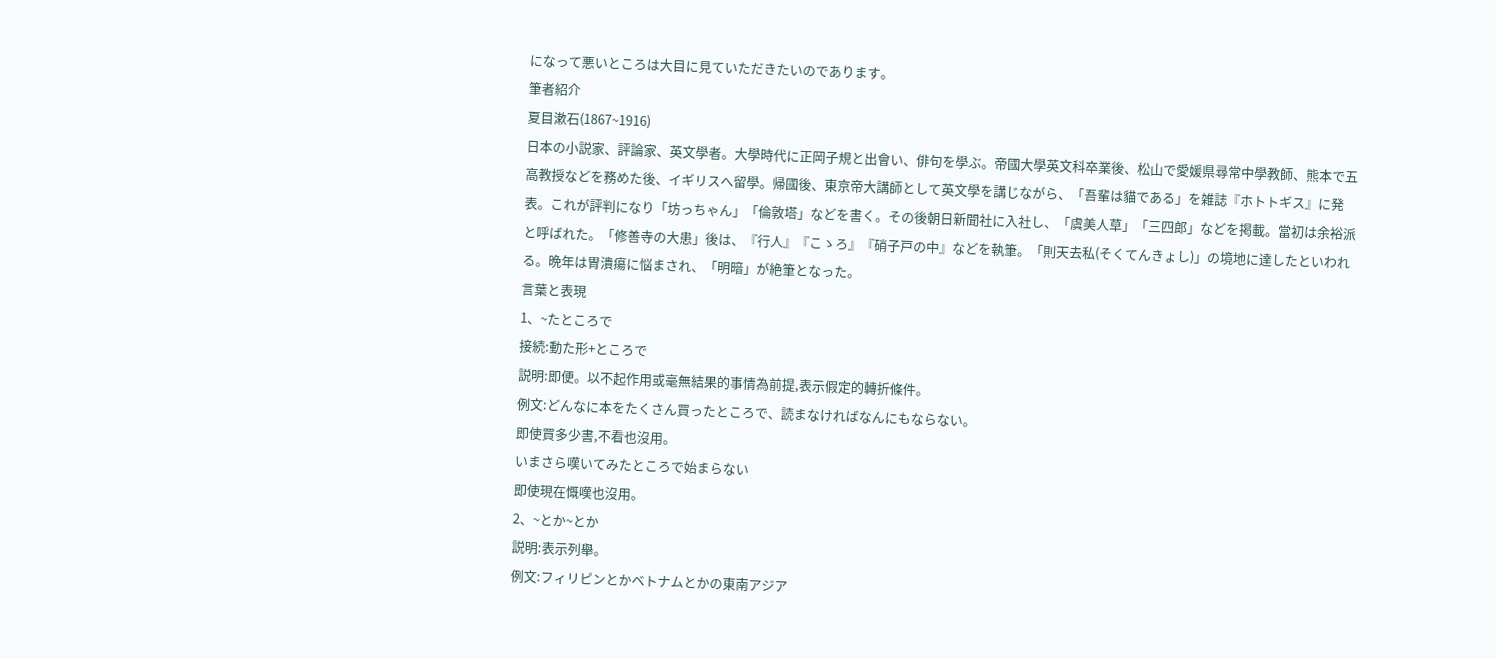になって悪いところは大目に見ていただきたいのであります。
筆者紹介
夏目漱石(1867~1916)
日本の小説家、評論家、英文學者。大學時代に正岡子規と出會い、俳句を學ぶ。帝國大學英文科卒業後、松山で愛媛県尋常中學教師、熊本で五高教授などを務めた後、イギリスへ留學。帰國後、東京帝大講師として英文學を講じながら、「吾輩は貓である」を雑誌『ホトトギス』に発表。これが評判になり「坊っちゃん」「倫敦塔」などを書く。その後朝日新聞社に入社し、「虞美人草」「三四郎」などを掲載。當初は余裕派と呼ばれた。「修善寺の大患」後は、『行人』『こゝろ』『硝子戸の中』などを執筆。「則天去私(そくてんきょし)」の境地に達したといわれる。晩年は胃潰瘍に悩まされ、「明暗」が絶筆となった。
言葉と表現
1、~たところで
接続:動た形+ところで
説明:即便。以不起作用或毫無結果的事情為前提,表示假定的轉折條件。
例文:どんなに本をたくさん買ったところで、読まなければなんにもならない。
即使買多少書,不看也沒用。
いまさら嘆いてみたところで始まらない
即使現在慨嘆也沒用。
2、~とか~とか
説明:表示列舉。
例文:フィリピンとかベトナムとかの東南アジア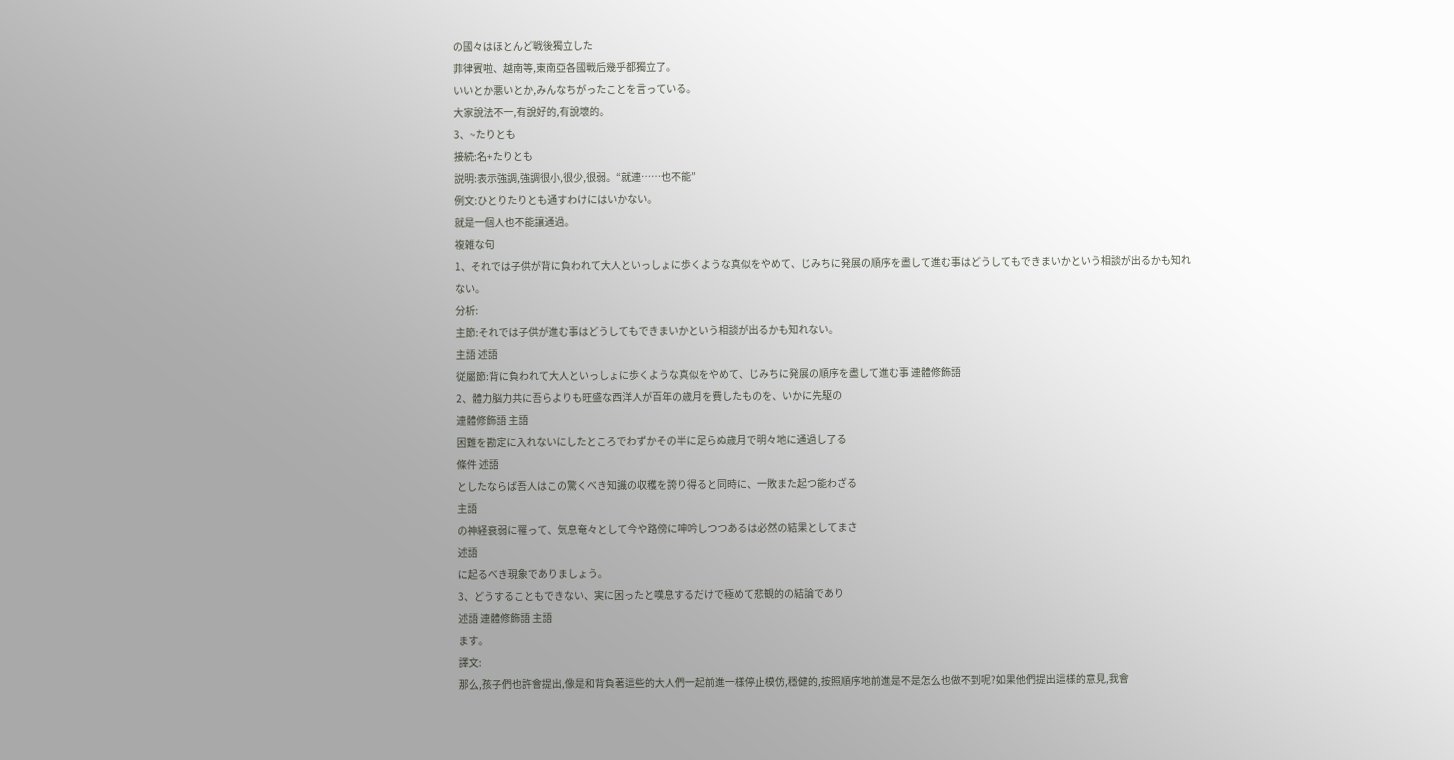の國々はほとんど戦後獨立した
菲律賓啦、越南等,東南亞各國戰后幾乎都獨立了。
いいとか悪いとか,みんなちがったことを言っている。
大家說法不一,有說好的,有說壞的。
3、~たりとも
接続:名+たりとも
説明:表示強調,強調很小,很少,很弱。“就連……也不能”
例文:ひとりたりとも通すわけにはいかない。
就是一個人也不能讓通過。
複雑な句
1、それでは子供が背に負われて大人といっしょに歩くような真似をやめて、じみちに発展の順序を盡して進む事はどうしてもできまいかという相談が出るかも知れない。
分析:
主節:それでは子供が進む事はどうしてもできまいかという相談が出るかも知れない。
主語 述語
従屬節:背に負われて大人といっしょに歩くような真似をやめて、じみちに発展の順序を盡して進む事 連體修飾語
2、體力脳力共に吾らよりも旺盛な西洋人が百年の歳月を費したものを、いかに先駆の
連體修飾語 主語
困難を勘定に入れないにしたところでわずかその半に足らぬ歳月で明々地に通過し了る
條件 述語
としたならば吾人はこの驚くべき知識の収穫を誇り得ると同時に、一敗また起つ能わざる
主語
の神経衰弱に罹って、気息奄々として今や路傍に呻吟しつつあるは必然の結果としてまさ
述語
に起るべき現象でありましょう。
3、どうすることもできない、実に困ったと嘆息するだけで極めて悲観的の結論であり
述語 連體修飾語 主語
ます。
譯文:
那么,孩子們也許會提出,像是和背負著這些的大人們一起前進一樣停止模仿,穩健的,按照順序地前進是不是怎么也做不到呢?如果他們提出這樣的意見,我會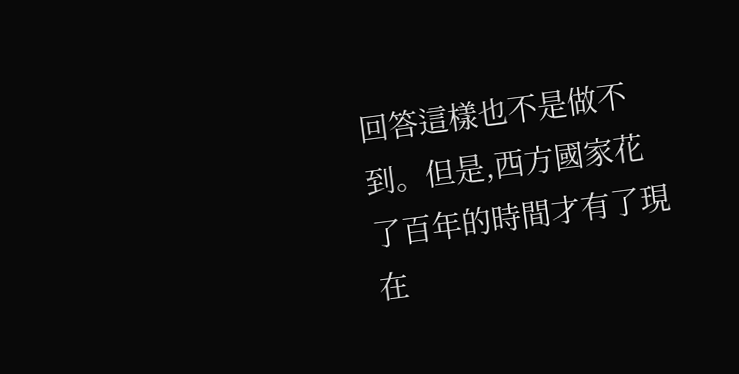回答這樣也不是做不到。但是,西方國家花了百年的時間才有了現在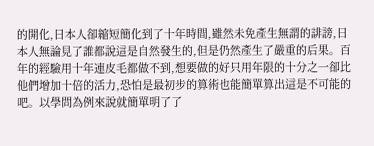的開化,日本人卻縮短簡化到了十年時間,雖然未免產生無謂的誹謗,日本人無論見了誰都說這是自然發生的,但是仍然產生了嚴重的后果。百年的經驗用十年連皮毛都做不到,想要做的好只用年限的十分之一卻比他們增加十倍的活力,恐怕是最初步的算術也能簡單算出這是不可能的吧。以學問為例來說就簡單明了了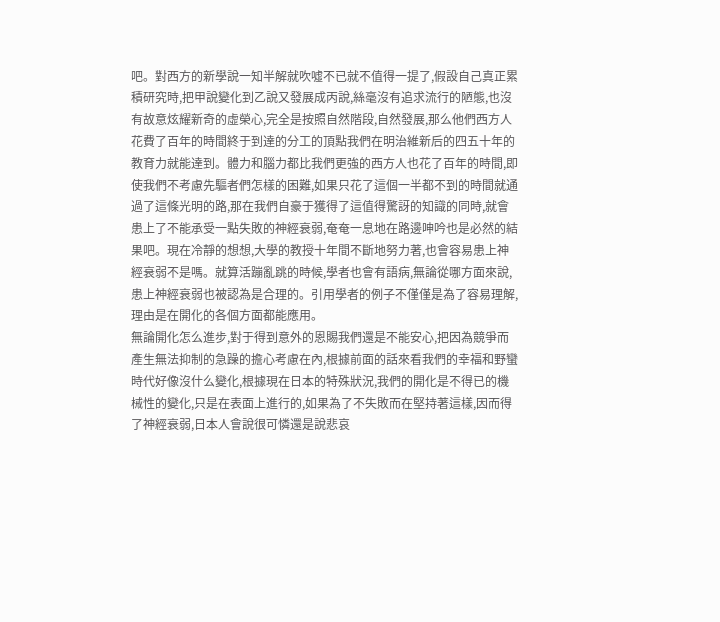吧。對西方的新學說一知半解就吹噓不已就不值得一提了,假設自己真正累積研究時,把甲說變化到乙說又發展成丙說,絲毫沒有追求流行的陋態,也沒有故意炫耀新奇的虛榮心,完全是按照自然階段,自然發展,那么他們西方人花費了百年的時間終于到達的分工的頂點我們在明治維新后的四五十年的教育力就能達到。體力和腦力都比我們更強的西方人也花了百年的時間,即使我們不考慮先驅者們怎樣的困難,如果只花了這個一半都不到的時間就通過了這條光明的路,那在我們自豪于獲得了這值得驚訝的知識的同時,就會患上了不能承受一點失敗的神經衰弱,奄奄一息地在路邊呻吟也是必然的結果吧。現在冷靜的想想,大學的教授十年間不斷地努力著,也會容易患上神經衰弱不是嗎。就算活蹦亂跳的時候,學者也會有語病,無論從哪方面來說,患上神經衰弱也被認為是合理的。引用學者的例子不僅僅是為了容易理解,理由是在開化的各個方面都能應用。
無論開化怎么進步,對于得到意外的恩賜我們還是不能安心,把因為競爭而產生無法抑制的急躁的擔心考慮在內,根據前面的話來看我們的幸福和野蠻時代好像沒什么變化,根據現在日本的特殊狀況,我們的開化是不得已的機械性的變化,只是在表面上進行的,如果為了不失敗而在堅持著這樣,因而得了神經衰弱,日本人會說很可憐還是說悲哀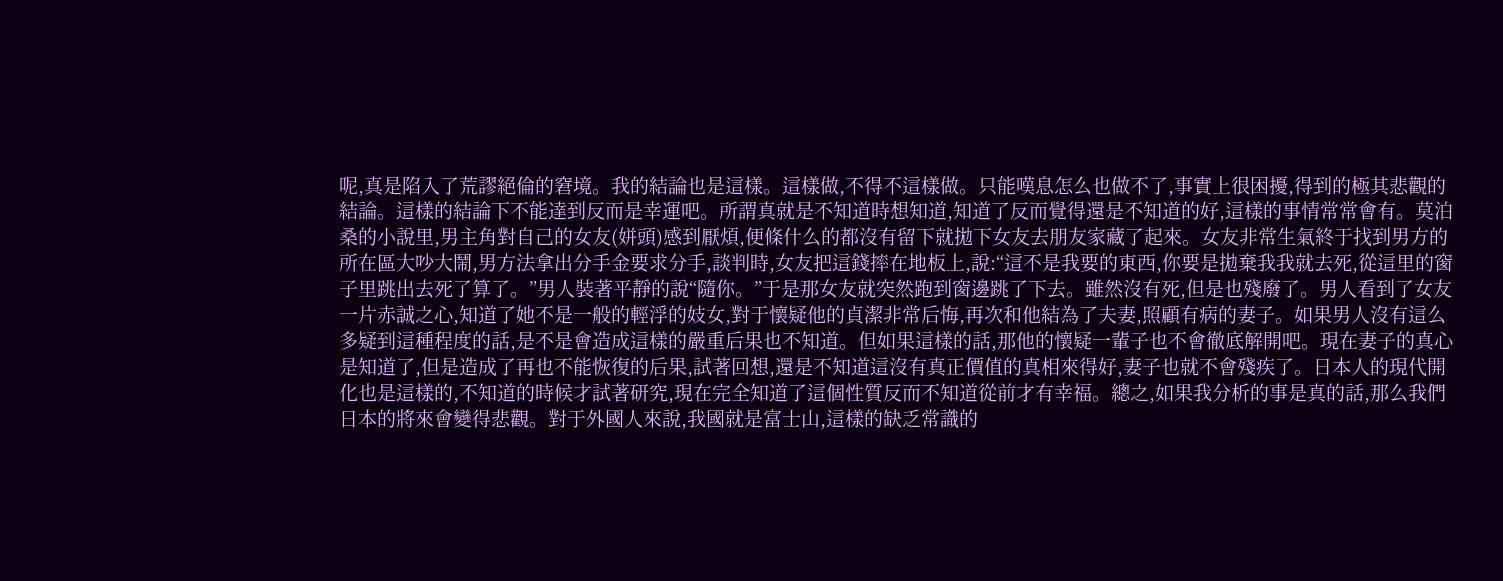呢,真是陷入了荒謬絕倫的窘境。我的結論也是這樣。這樣做,不得不這樣做。只能嘆息怎么也做不了,事實上很困擾,得到的極其悲觀的結論。這樣的結論下不能達到反而是幸運吧。所謂真就是不知道時想知道,知道了反而覺得還是不知道的好,這樣的事情常常會有。莫泊桑的小說里,男主角對自己的女友(姘頭)感到厭煩,便條什么的都沒有留下就拋下女友去朋友家藏了起來。女友非常生氣終于找到男方的所在區大吵大鬧,男方法拿出分手金要求分手,談判時,女友把這錢摔在地板上,說:“這不是我要的東西,你要是拋棄我我就去死,從這里的窗子里跳出去死了算了。”男人裝著平靜的說“隨你。”于是那女友就突然跑到窗邊跳了下去。雖然沒有死,但是也殘廢了。男人看到了女友一片赤誠之心,知道了她不是一般的輕浮的妓女,對于懷疑他的貞潔非常后悔,再次和他結為了夫妻,照顧有病的妻子。如果男人沒有這么多疑到這種程度的話,是不是會造成這樣的嚴重后果也不知道。但如果這樣的話,那他的懷疑一輩子也不會徹底解開吧。現在妻子的真心是知道了,但是造成了再也不能恢復的后果,試著回想,還是不知道這沒有真正價值的真相來得好,妻子也就不會殘疾了。日本人的現代開化也是這樣的,不知道的時候才試著研究,現在完全知道了這個性質反而不知道從前才有幸福。總之,如果我分析的事是真的話,那么我們日本的將來會變得悲觀。對于外國人來說,我國就是富士山,這樣的缺乏常識的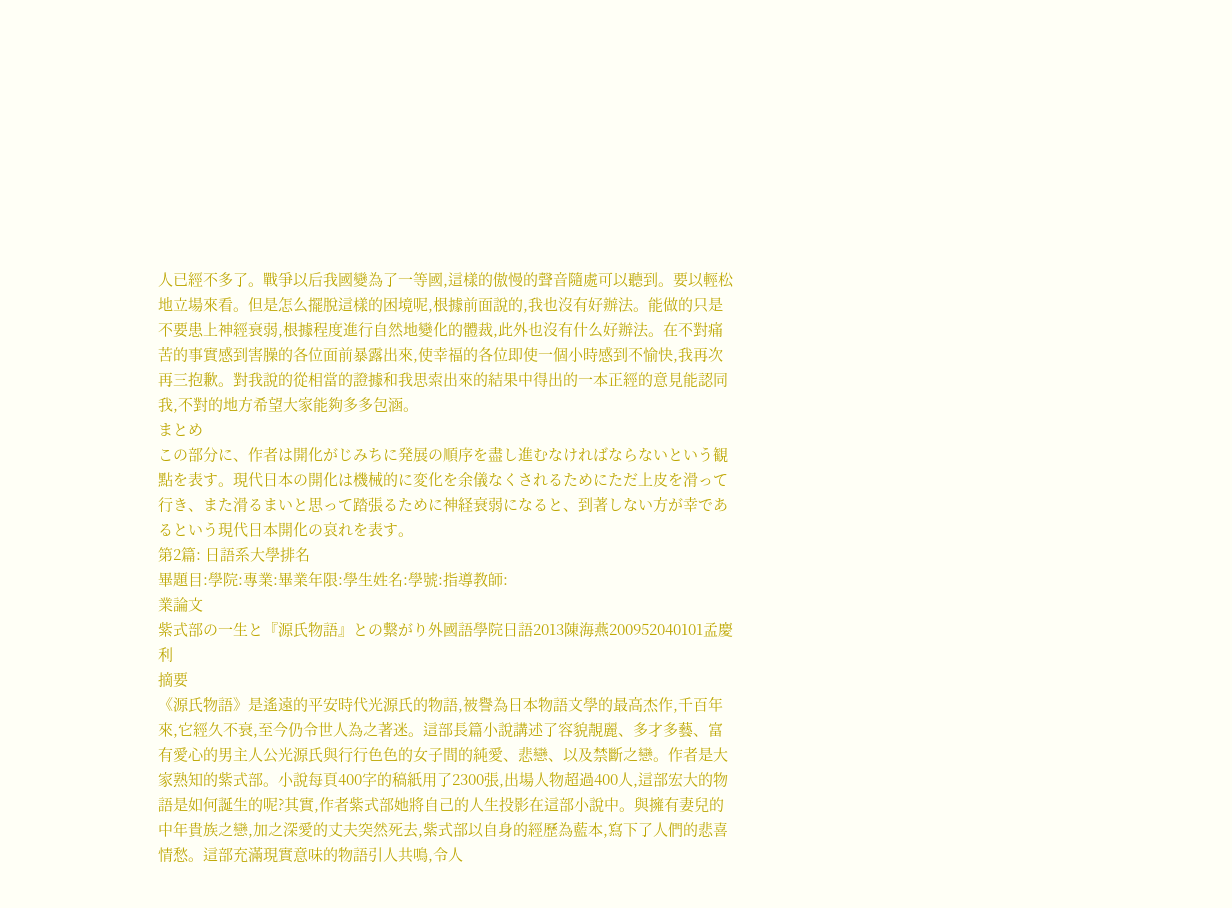人已經不多了。戰爭以后我國變為了一等國,這樣的傲慢的聲音隨處可以聽到。要以輕松地立場來看。但是怎么擺脫這樣的困境呢,根據前面說的,我也沒有好辦法。能做的只是不要患上神經衰弱,根據程度進行自然地變化的體裁,此外也沒有什么好辦法。在不對痛苦的事實感到害臊的各位面前暴露出來,使幸福的各位即使一個小時感到不愉快,我再次再三抱歉。對我說的從相當的證據和我思索出來的結果中得出的一本正經的意見能認同我,不對的地方希望大家能夠多多包涵。
まとめ
この部分に、作者は開化がじみちに発展の順序を盡し進むなければならないという観點を表す。現代日本の開化は機械的に変化を余儀なくされるためにただ上皮を滑って行き、また滑るまいと思って踏張るために神経衰弱になると、到著しない方が幸であるという現代日本開化の哀れを表す。
第2篇: 日語系大學排名
畢題目:學院:專業:畢業年限:學生姓名:學號:指導教師:
業論文
紫式部の一生と『源氏物語』との繋がり外國語學院日語2013陳海燕200952040101孟慶利
摘要
《源氏物語》是遙遠的平安時代光源氏的物語,被譽為日本物語文學的最高杰作,千百年來,它經久不衰,至今仍令世人為之著迷。這部長篇小說講述了容貌靚麗、多才多藝、富有愛心的男主人公光源氏與行行色色的女子間的純愛、悲戀、以及禁斷之戀。作者是大家熟知的紫式部。小說每頁400字的稿紙用了2300張,出場人物超過400人,這部宏大的物語是如何誕生的呢?其實,作者紫式部她將自己的人生投影在這部小說中。與擁有妻兒的中年貴族之戀,加之深愛的丈夫突然死去,紫式部以自身的經歷為藍本,寫下了人們的悲喜情愁。這部充滿現實意味的物語引人共鳴,令人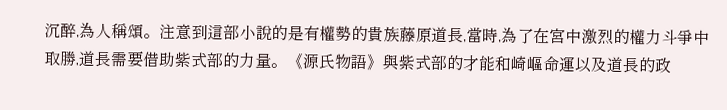沉醉,為人稱頌。注意到這部小說的是有權勢的貴族藤原道長,當時,為了在宮中激烈的權力斗爭中取勝,道長需要借助紫式部的力量。《源氏物語》與紫式部的才能和崎嶇命運以及道長的政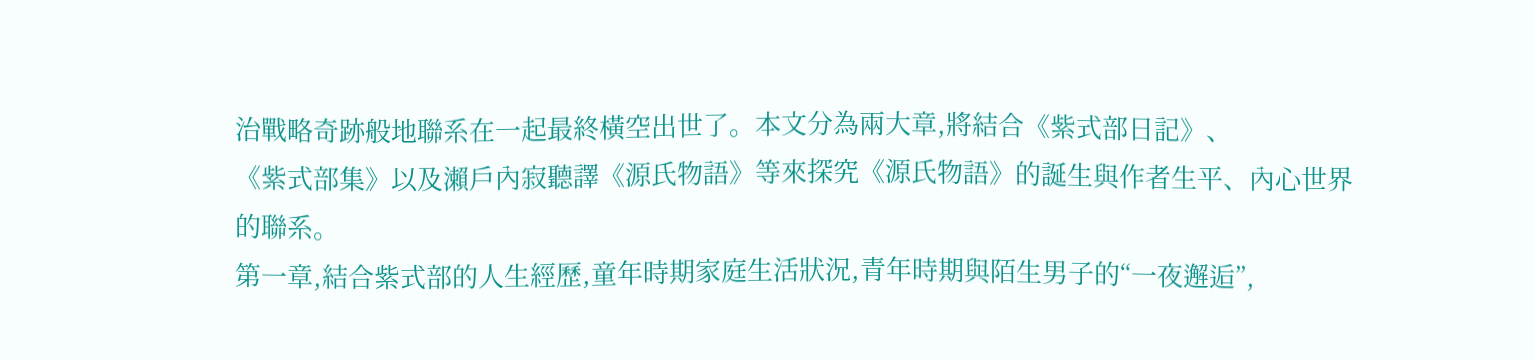治戰略奇跡般地聯系在一起最終橫空出世了。本文分為兩大章,將結合《紫式部日記》、
《紫式部集》以及瀨戶內寂聽譯《源氏物語》等來探究《源氏物語》的誕生與作者生平、內心世界的聯系。
第一章,結合紫式部的人生經歷,童年時期家庭生活狀況,青年時期與陌生男子的“一夜邂逅”,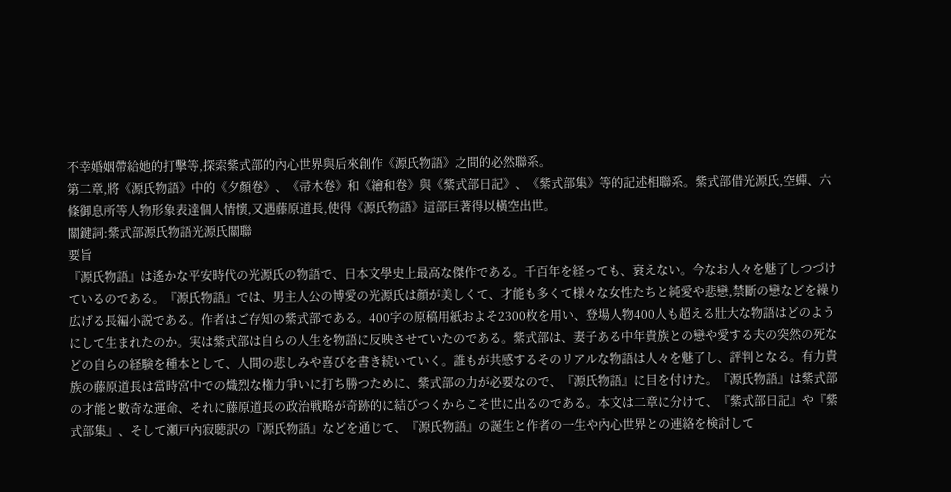不幸婚姻帶給她的打擊等,探索紫式部的內心世界與后來創作《源氏物語》之間的必然聯系。
第二章,將《源氏物語》中的《夕顏卷》、《帚木卷》和《繪和卷》與《紫式部日記》、《紫式部集》等的記述相聯系。紫式部借光源氏,空蟬、六條御息所等人物形象表達個人情懷,又遇藤原道長,使得《源氏物語》這部巨著得以橫空出世。
關鍵詞:紫式部源氏物語光源氏關聯
要旨
『源氏物語』は遙かな平安時代の光源氏の物語で、日本文學史上最高な傑作である。千百年を経っても、衰えない。今なお人々を魅了しつづけているのである。『源氏物語』では、男主人公の博愛の光源氏は顔が美しくて、才能も多くて様々な女性たちと純愛や悲戀,禁斷の戀などを繰り広げる長編小説である。作者はご存知の紫式部である。400字の原稿用紙およそ2300枚を用い、登場人物400人も超える壯大な物語はどのようにして生まれたのか。実は紫式部は自らの人生を物語に反映させていたのである。紫式部は、妻子ある中年貴族との戀や愛する夫の突然の死などの自らの経験を種本として、人間の悲しみや喜びを書き続いていく。誰もが共感するそのリアルな物語は人々を魅了し、評判となる。有力貴族の藤原道長は當時宮中での熾烈な権力爭いに打ち勝つために、紫式部の力が必要なので、『源氏物語』に目を付けた。『源氏物語』は紫式部の才能と數奇な運命、それに藤原道長の政治戦略が奇跡的に結びつくからこそ世に出るのである。本文は二章に分けて、『紫式部日記』や『紫式部集』、そして瀬戸內寂聴訳の『源氏物語』などを通じて、『源氏物語』の誕生と作者の一生や內心世界との連絡を検討して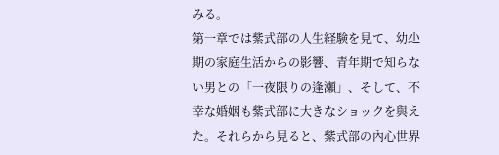みる。
第一章では紫式部の人生経験を見て、幼尐期の家庭生活からの影響、青年期で知らない男との「一夜限りの逢瀬」、そして、不幸な婚姻も紫式部に大きなショックを與えた。それらから見ると、紫式部の內心世界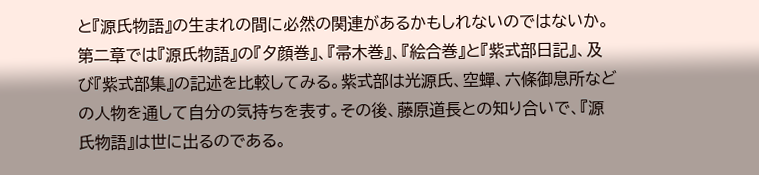と『源氏物語』の生まれの間に必然の関連があるかもしれないのではないか。
第二章では『源氏物語』の『夕顔巻』、『帚木巻』、『絵合巻』と『紫式部日記』、及び『紫式部集』の記述を比較してみる。紫式部は光源氏、空蟬、六條御息所などの人物を通して自分の気持ちを表す。その後、藤原道長との知り合いで、『源氏物語』は世に出るのである。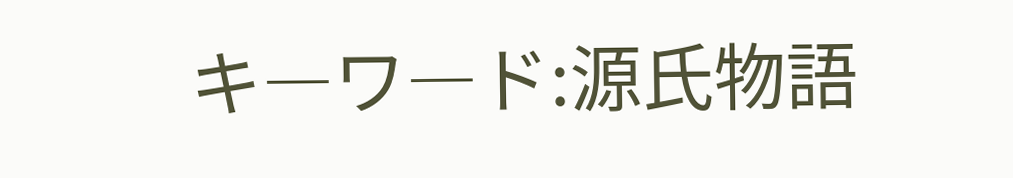キ―ワ―ド:源氏物語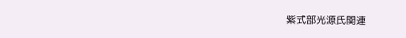紫式部光源氏関連